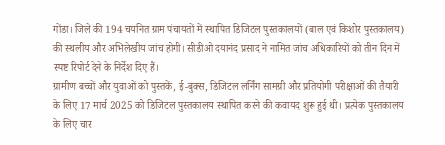गोंडा। जिले की 194 चयनित ग्राम पंचायतों में स्थापित डिजिटल पुस्तकालयों (बाल एवं किशोर पुस्तकालय) की स्थलीय और अभिलेखीय जांच होगी। सीडीओ दयानंद प्रसाद ने नामित जांच अधिकारियों को तीन दिन में स्पष्ट रिपोर्ट देने के निर्देश दिए हैं।
ग्रामीण बच्चों और युवाओं को पुस्तकें, ई-बुक्स, डिजिटल लर्निंग सामग्री और प्रतियोगी परीक्षाओं की तैयारी के लिए 17 मार्च 2025 को डिजिटल पुस्तकालय स्थापित करने की कवायद शुरू हुई थी। प्रत्येक पुस्तकालय के लिए चार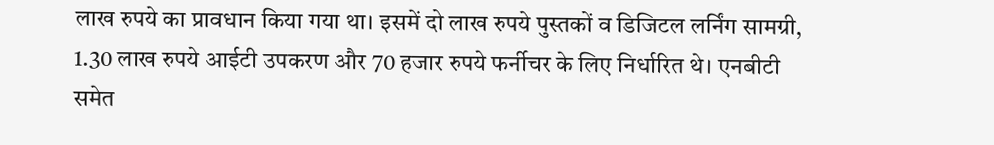लाख रुपये का प्रावधान किया गया था। इसमें दो लाख रुपये पुस्तकों व डिजिटल लर्निंग सामग्री, 1.30 लाख रुपये आईटी उपकरण और 70 हजार रुपये फर्नीचर के लिए निर्धारित थे। एनबीटी समेत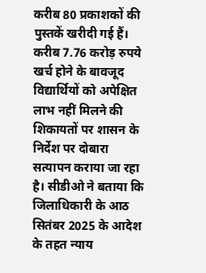करीब 80 प्रकाशकों की पुस्तकें खरीदी गई हैं।
करीब 7.76 करोड़ रुपये खर्च होने के बावजूद विद्यार्थियों को अपेक्षित लाभ नहीं मिलने की शिकायतों पर शासन के निर्देश पर दोबारा सत्यापन कराया जा रहा है। सीडीओ ने बताया कि जिलाधिकारी के आठ सितंबर 2025 के आदेश के तहत न्याय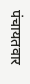पंचायतवार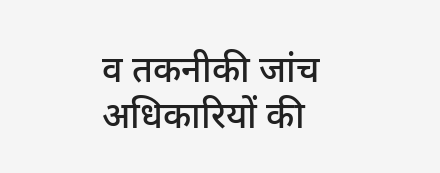व तकनीकी जांच अधिकारियों की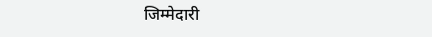जिम्मेदारी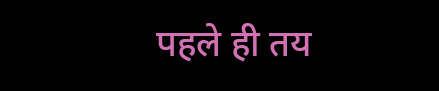पहले ही तय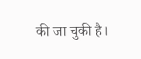की जा चुकी है।